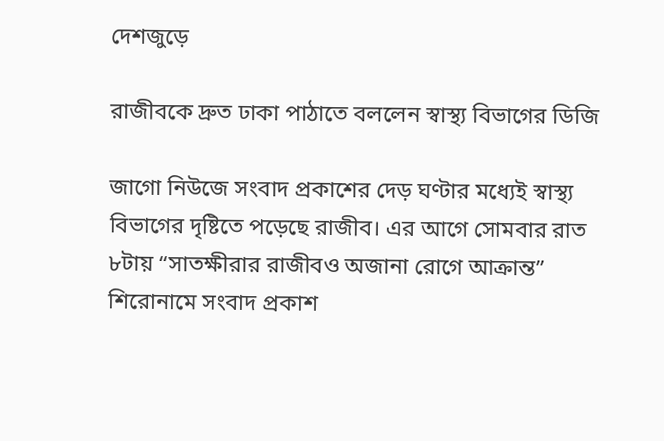দেশজুড়ে

রাজীবকে দ্রুত ঢাকা পাঠাতে বললেন স্বাস্থ্য বিভাগের ডিজি

জাগো নিউজে সংবাদ প্রকাশের দেড় ঘণ্টার মধ্যেই স্বাস্থ্য বিভাগের দৃষ্টিতে পড়েছে রাজীব। এর আগে সোমবার রাত ৮টায় “সাতক্ষীরার রাজীবও অজানা রোগে আক্রান্ত” শিরোনামে সংবাদ প্রকাশ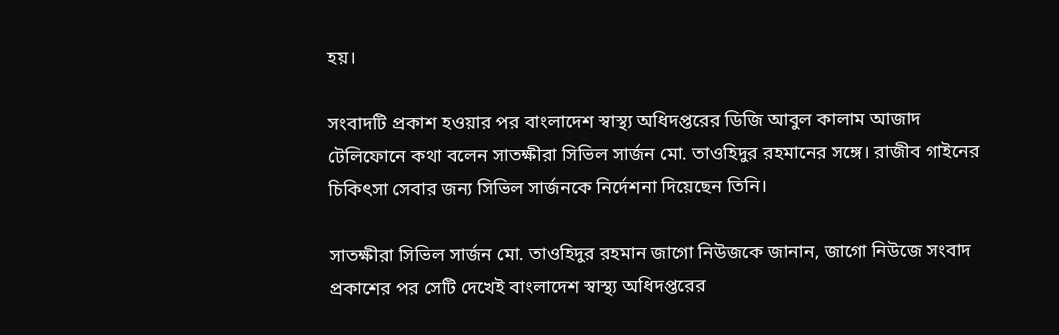হয়।

সংবাদটি প্রকাশ হওয়ার পর বাংলাদেশ স্বাস্থ্য অধিদপ্তরের ডিজি আবুল কালাম আজাদ টেলিফোনে কথা বলেন সাতক্ষীরা সিভিল সার্জন মো. তাওহিদুর রহমানের সঙ্গে। রাজীব গাইনের চিকিৎসা সেবার জন্য সিভিল সার্জনকে নির্দেশনা দিয়েছেন তিনি।

সাতক্ষীরা সিভিল সার্জন মো. তাওহিদুর রহমান জাগো নিউজকে জানান, জাগো নিউজে সংবাদ প্রকাশের পর সেটি দেখেই বাংলাদেশ স্বাস্থ্য অধিদপ্তরের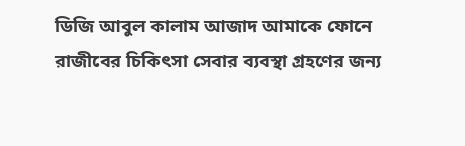ডিজি আবুল কালাম আজাদ আমাকে ফোনে রাজীবের চিকিৎসা সেবার ব্যবস্থা গ্রহণের জন্য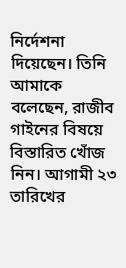নির্দেশনা দিয়েছেন। তিনি আমাকে বলেছেন, রাজীব গাইনের বিষয়ে বিস্তারিত খোঁজ নিন। আগামী ২৩ তারিখের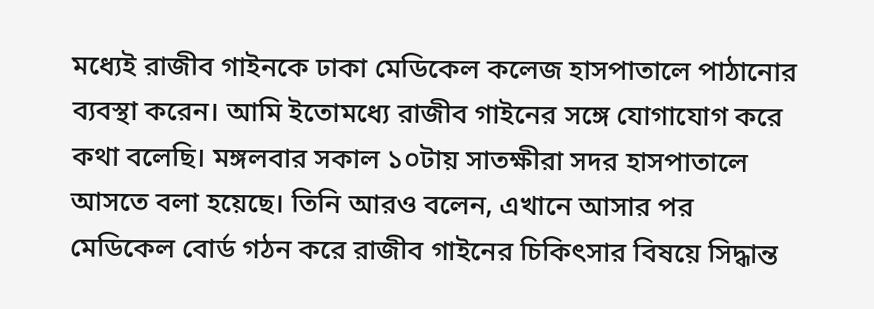মধ্যেই রাজীব গাইনকে ঢাকা মেডিকেল কলেজ হাসপাতালে পাঠানোর ব্যবস্থা করেন। আমি ইতোমধ্যে রাজীব গাইনের সঙ্গে যোগাযোগ করে কথা বলেছি। মঙ্গলবার সকাল ১০টায় সাতক্ষীরা সদর হাসপাতালে আসতে বলা হয়েছে। তিনি আরও বলেন, এখানে আসার পর মেডিকেল বোর্ড গঠন করে রাজীব গাইনের চিকিৎসার বিষয়ে সিদ্ধান্ত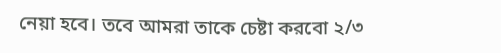নেয়া হবে। তবে আমরা তাকে চেষ্টা করবো ২/৩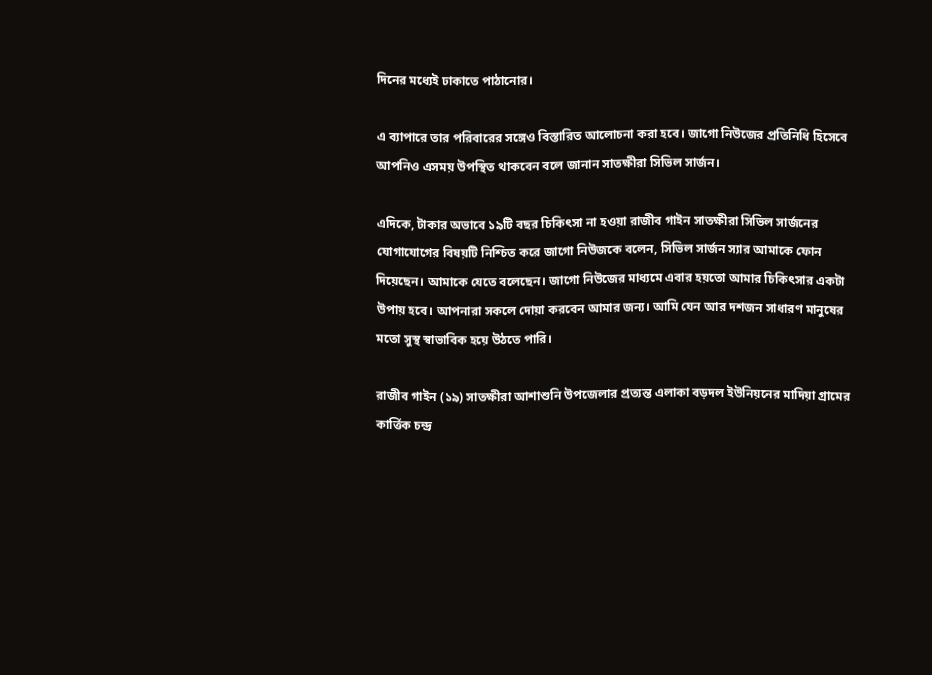দিনের মধ্যেই ঢাকাতে পাঠানোর।

এ ব্যাপারে তার পরিবারের সঙ্গেও বিস্তারিত আলোচনা করা হবে। জাগো নিউজের প্রতিনিধি হিসেবে আপনিও এসময় উপস্থিত থাকবেন বলে জানান সাতক্ষীরা সিভিল সার্জন।

এদিকে, টাকার অভাবে ১৯টি বছর চিকিৎসা না হওয়া রাজীব গাইন সাতক্ষীরা সিভিল সার্জনের যোগাযোগের বিষয়টি নিশ্চিত করে জাগো নিউজকে বলেন, সিভিল সার্জন স্যার আমাকে ফোন দিয়েছেন। আমাকে যেতে বলেছেন। জাগো নিউজের মাধ্যমে এবার হয়তো আমার চিকিৎসার একটা উপায় হবে। আপনারা সকলে দোয়া করবেন আমার জন্য। আমি যেন আর দশজন সাধারণ মানুষের মতো সুস্থ স্বাভাবিক হয়ে উঠতে পারি।

রাজীব গাইন (১৯) সাতক্ষীরা আশাশুনি উপজেলার প্রত্যন্ত এলাকা বড়দল ইউনিয়নের মাদিয়া গ্রামের কার্ত্তিক চন্দ্র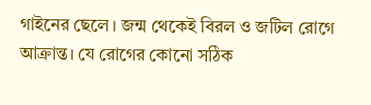গাইনের ছেলে। জন্ম থেকেই বিরল ও জটিল রোগে আক্রান্ত। যে রোগের কোনো সঠিক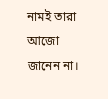নামই তারা আজো জানেন না।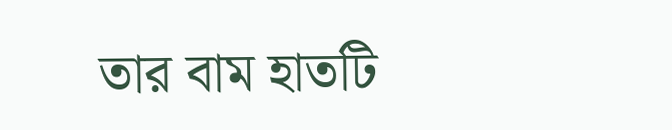তার বাম হাতটি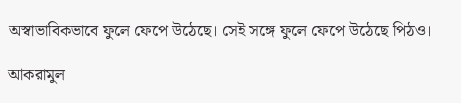অস্বাভাবিকভাবে ফুলে ফেপে উঠেছে। সেই সঙ্গে ফুলে ফেপে উঠেছে পিঠও।

আকরামুল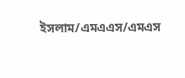ইসলাম/এমএএস/এমএস